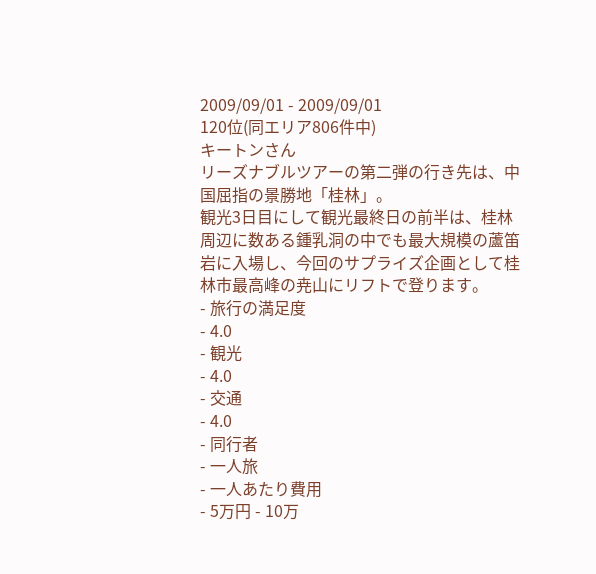2009/09/01 - 2009/09/01
120位(同エリア806件中)
キートンさん
リーズナブルツアーの第二弾の行き先は、中国屈指の景勝地「桂林」。
観光3日目にして観光最終日の前半は、桂林周辺に数ある鍾乳洞の中でも最大規模の蘆笛岩に入場し、今回のサプライズ企画として桂林市最高峰の尭山にリフトで登ります。
- 旅行の満足度
- 4.0
- 観光
- 4.0
- 交通
- 4.0
- 同行者
- 一人旅
- 一人あたり費用
- 5万円 - 10万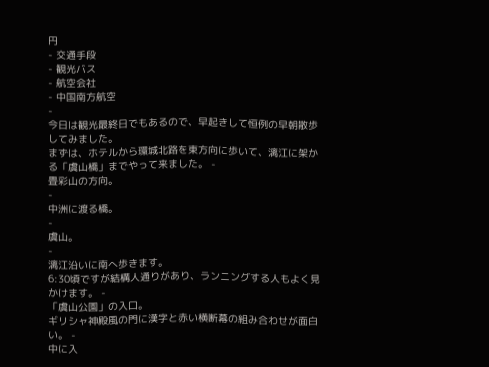円
- 交通手段
- 観光バス
- 航空会社
- 中国南方航空
-
今日は観光最終日でもあるので、早起きして恒例の早朝散歩してみました。
まずは、ホテルから環城北路を東方向に歩いて、漓江に架かる「虞山橋」までやって来ました。 -
畳彩山の方向。
-
中洲に渡る橋。
-
虞山。
-
漓江沿いに南へ歩きます。
6:30頃ですが結構人通りがあり、ランニングする人もよく見かけます。 -
「虞山公園」の入口。
ギリシャ神殿風の門に漢字と赤い横断幕の組み合わせが面白い。 -
中に入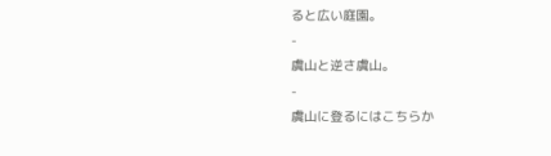ると広い庭園。
-
虞山と逆さ虞山。
-
虞山に登るにはこちらか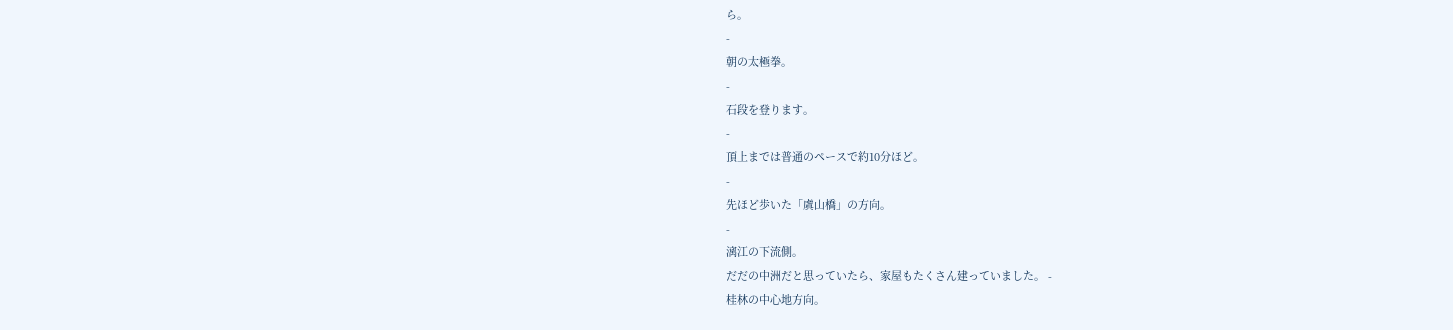ら。
-
朝の太極拳。
-
石段を登ります。
-
頂上までは普通のペースで約10分ほど。
-
先ほど歩いた「虞山橋」の方向。
-
漓江の下流側。
だだの中洲だと思っていたら、家屋もたくさん建っていました。 -
桂林の中心地方向。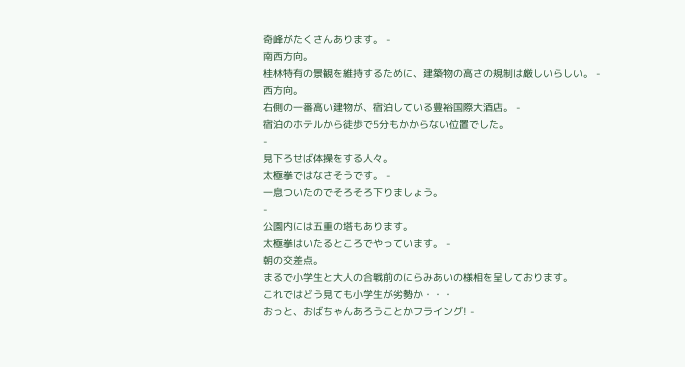奇峰がたくさんあります。 -
南西方向。
桂林特有の景観を維持するために、建築物の高さの規制は厳しいらしい。 -
西方向。
右側の一番高い建物が、宿泊している豊裕国際大酒店。 -
宿泊のホテルから徒歩で5分もかからない位置でした。
-
見下ろせば体操をする人々。
太極拳ではなさそうです。 -
一息ついたのでそろそろ下りましょう。
-
公園内には五重の塔もあります。
太極拳はいたるところでやっています。 -
朝の交差点。
まるで小学生と大人の合戦前のにらみあいの様相を呈しております。
これではどう見ても小学生が劣勢か・・・
おっと、おばちゃんあろうことかフライング! -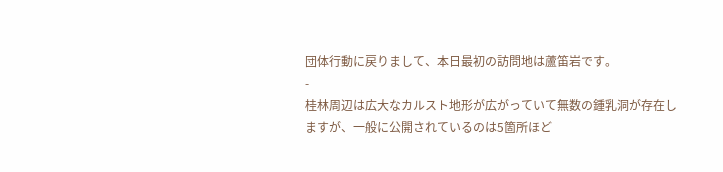団体行動に戻りまして、本日最初の訪問地は蘆笛岩です。
-
桂林周辺は広大なカルスト地形が広がっていて無数の鍾乳洞が存在しますが、一般に公開されているのは5箇所ほど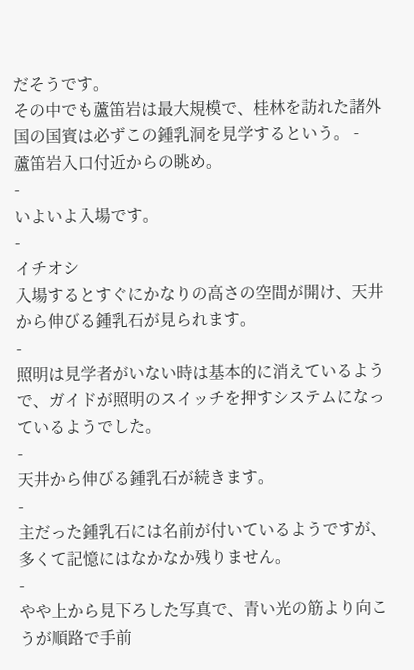だそうです。
その中でも蘆笛岩は最大規模で、桂林を訪れた諸外国の国賓は必ずこの鍾乳洞を見学するという。 -
蘆笛岩入口付近からの眺め。
-
いよいよ入場です。
-
イチオシ
入場するとすぐにかなりの高さの空間が開け、天井から伸びる鍾乳石が見られます。
-
照明は見学者がいない時は基本的に消えているようで、ガイドが照明のスイッチを押すシステムになっているようでした。
-
天井から伸びる鍾乳石が続きます。
-
主だった鍾乳石には名前が付いているようですが、多くて記憶にはなかなか残りません。
-
やや上から見下ろした写真で、青い光の筋より向こうが順路で手前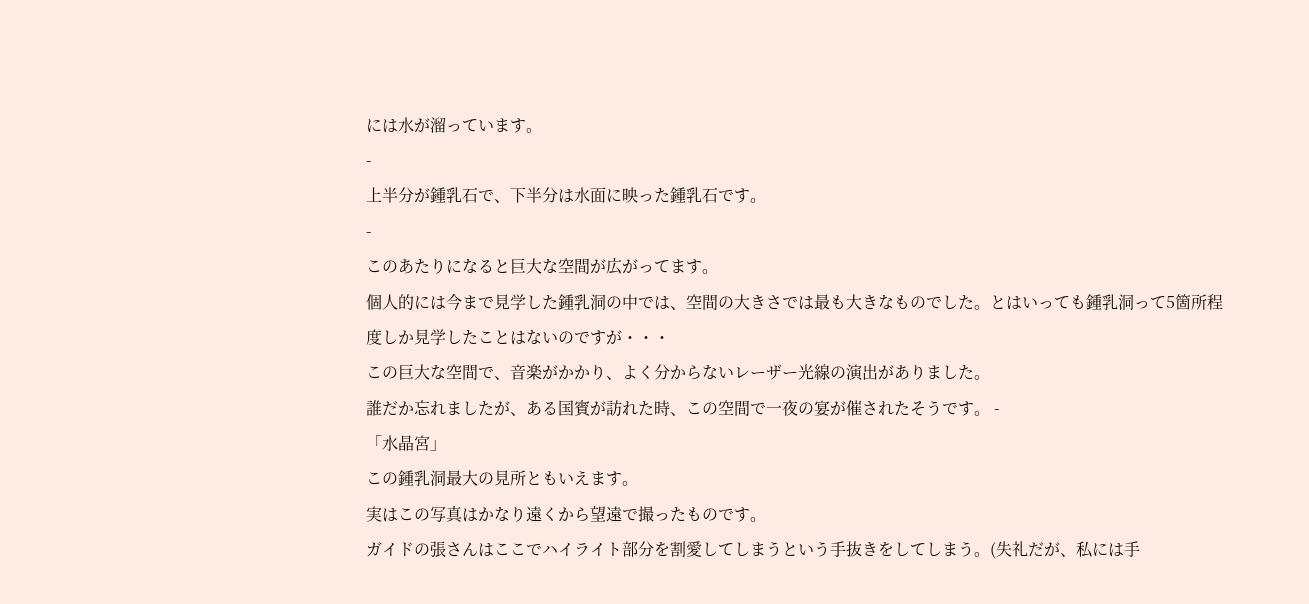には水が溜っています。
-
上半分が鍾乳石で、下半分は水面に映った鍾乳石です。
-
このあたりになると巨大な空間が広がってます。
個人的には今まで見学した鍾乳洞の中では、空間の大きさでは最も大きなものでした。とはいっても鍾乳洞って5箇所程度しか見学したことはないのですが・・・
この巨大な空間で、音楽がかかり、よく分からないレーザー光線の演出がありました。
誰だか忘れましたが、ある国賓が訪れた時、この空間で一夜の宴が催されたそうです。 -
「水晶宮」
この鍾乳洞最大の見所ともいえます。
実はこの写真はかなり遠くから望遠で撮ったものです。
ガイドの張さんはここでハイライト部分を割愛してしまうという手抜きをしてしまう。(失礼だが、私には手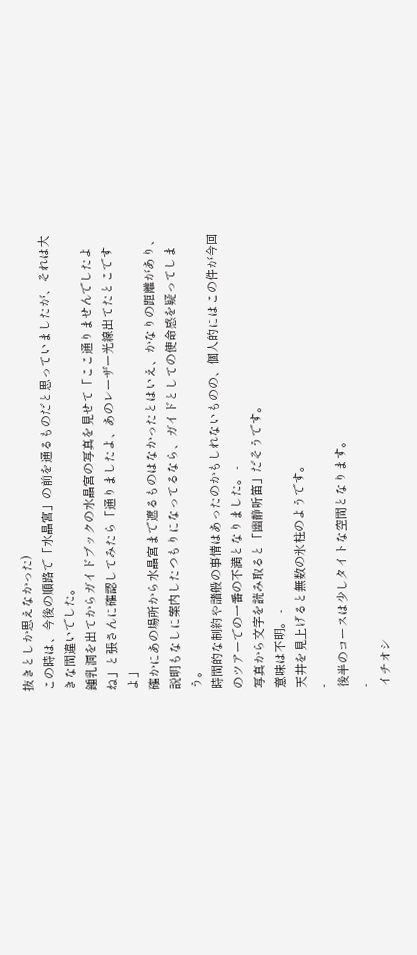抜きとしか思えなかった)
この時は、今後の順路で「水晶宮」の前を通るものだと思っていましたが、それは大きな間違いでした。
鍾乳洞を出てからガイドブックの水晶宮の写真を見せて「ここ通りませんでしたよね」と張さんに確認してみたら「通りましたよ、あのレーザー光線出てたとこですよ」
確かにあの場所から水晶宮まで遮るものはなかったとはいえ、かなりの距離があり、説明もなしに案内したつもりになってるなら、ガイドとしての使命感を疑ってしまう。
時間的な制約や諸般の事情はあったのかもしれないものの、個人的にはこの件が今回のツアーでの一番の不満となりました。 -
写真から文字を読み取ると「幽静听笛」だそうです。
意味は不明。 -
天井を見上げると無数の氷柱のようです。
-
後半のコースは少しタイトな空間となります。
-
イチオシ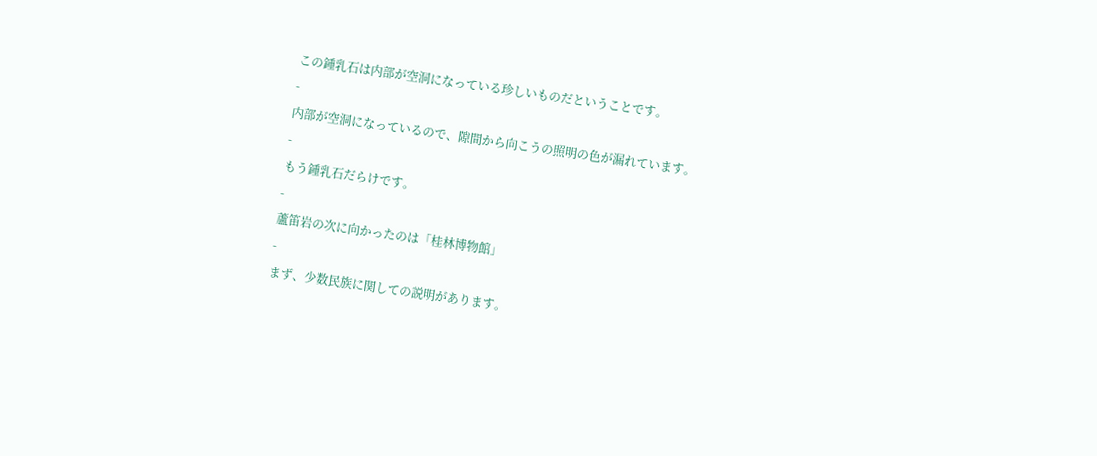この鍾乳石は内部が空洞になっている珍しいものだということです。
-
内部が空洞になっているので、隙間から向こうの照明の色が漏れています。
-
もう鍾乳石だらけです。
-
蘆笛岩の次に向かったのは「桂林博物館」
-
まず、少数民族に関しての説明があります。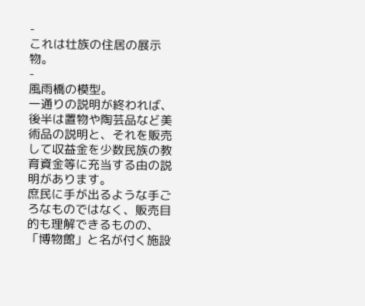-
これは壮族の住居の展示物。
-
風雨橋の模型。
一通りの説明が終われば、後半は置物や陶芸品など美術品の説明と、それを販売して収益金を少数民族の教育資金等に充当する由の説明があります。
庶民に手が出るような手ごろなものではなく、販売目的も理解できるものの、「博物館」と名が付く施設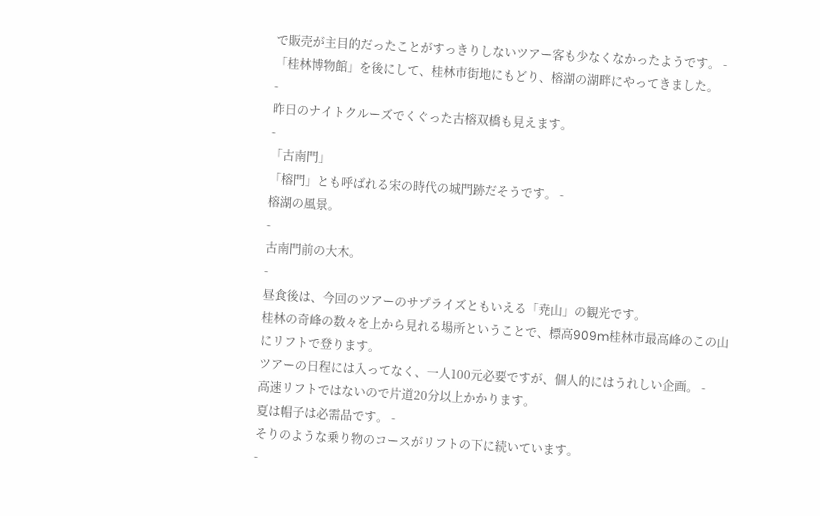で販売が主目的だったことがすっきりしないツアー客も少なくなかったようです。 -
「桂林博物館」を後にして、桂林市街地にもどり、榕湖の湖畔にやってきました。
-
昨日のナイトクルーズでくぐった古榕双橋も見えます。
-
「古南門」
「榕門」とも呼ばれる宋の時代の城門跡だそうです。 -
榕湖の風景。
-
古南門前の大木。
-
昼食後は、今回のツアーのサプライズともいえる「尭山」の観光です。
桂林の奇峰の数々を上から見れる場所ということで、標高909m桂林市最高峰のこの山にリフトで登ります。
ツアーの日程には入ってなく、一人100元必要ですが、個人的にはうれしい企画。 -
高速リフトではないので片道20分以上かかります。
夏は帽子は必需品です。 -
そりのような乗り物のコースがリフトの下に続いています。
-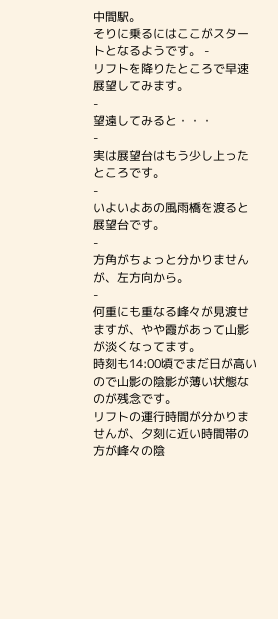中間駅。
そりに乗るにはここがスタートとなるようです。 -
リフトを降りたところで早速展望してみます。
-
望遠してみると・・・
-
実は展望台はもう少し上ったところです。
-
いよいよあの風雨橋を渡ると展望台です。
-
方角がちょっと分かりませんが、左方向から。
-
何重にも重なる峰々が見渡せますが、やや霞があって山影が淡くなってます。
時刻も14:00頃でまだ日が高いので山影の陰影が薄い状態なのが残念です。
リフトの運行時間が分かりませんが、夕刻に近い時間帯の方が峰々の陰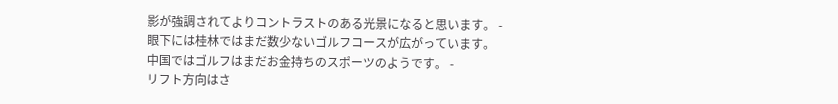影が強調されてよりコントラストのある光景になると思います。 -
眼下には桂林ではまだ数少ないゴルフコースが広がっています。
中国ではゴルフはまだお金持ちのスポーツのようです。 -
リフト方向はさ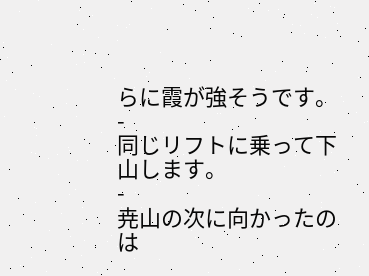らに霞が強そうです。
-
同じリフトに乗って下山します。
-
尭山の次に向かったのは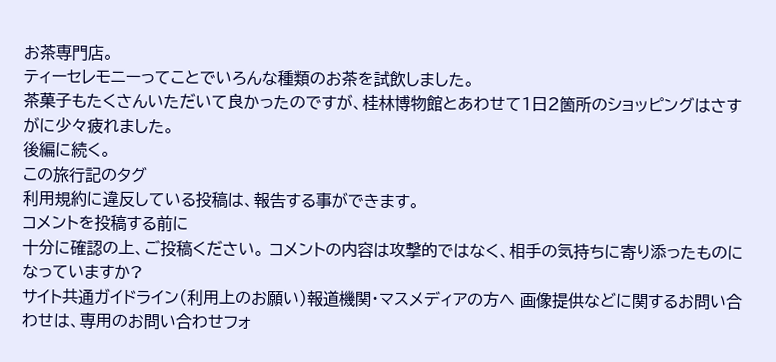お茶専門店。
ティーセレモニーってことでいろんな種類のお茶を試飲しました。
茶菓子もたくさんいただいて良かったのですが、桂林博物館とあわせて1日2箇所のショッピングはさすがに少々疲れました。
後編に続く。
この旅行記のタグ
利用規約に違反している投稿は、報告する事ができます。
コメントを投稿する前に
十分に確認の上、ご投稿ください。 コメントの内容は攻撃的ではなく、相手の気持ちに寄り添ったものになっていますか?
サイト共通ガイドライン(利用上のお願い)報道機関・マスメディアの方へ 画像提供などに関するお問い合わせは、専用のお問い合わせフォ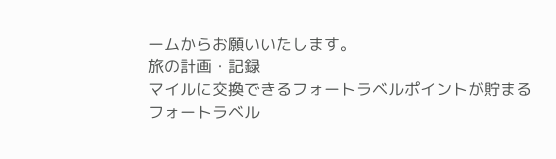ームからお願いいたします。
旅の計画・記録
マイルに交換できるフォートラベルポイントが貯まる
フォートラベル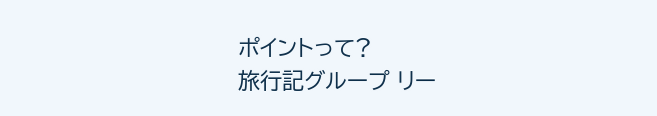ポイントって?
旅行記グループ リー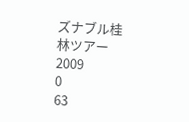ズナブル桂林ツアー 2009
0
63